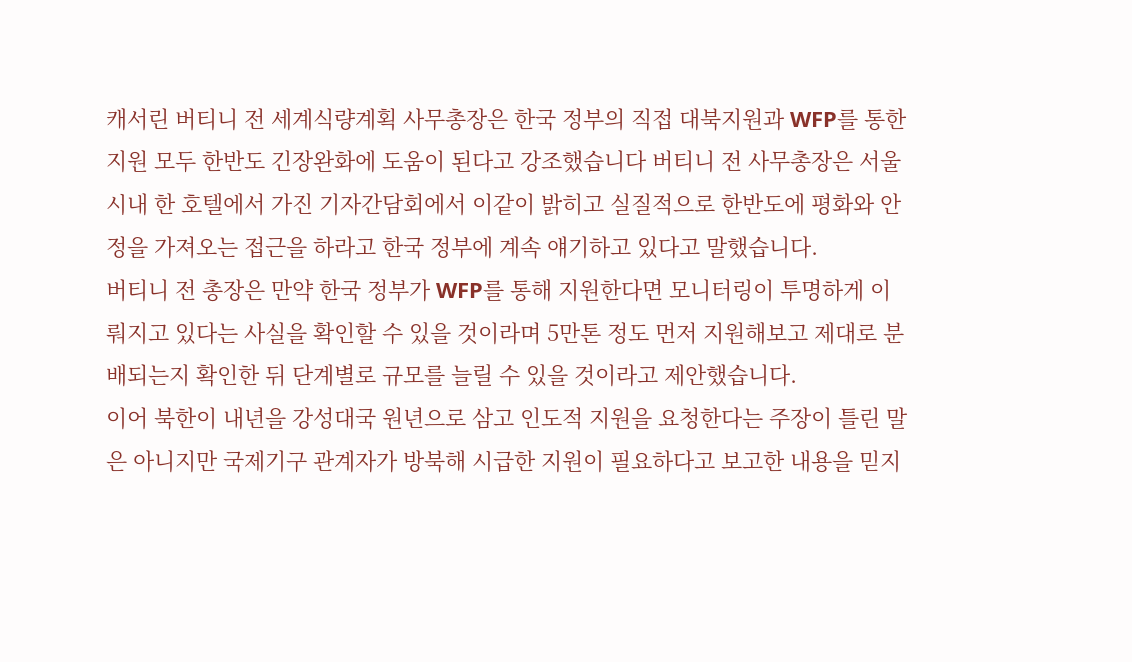캐서린 버티니 전 세계식량계획 사무총장은 한국 정부의 직접 대북지원과 WFP를 통한 지원 모두 한반도 긴장완화에 도움이 된다고 강조했습니다 버티니 전 사무총장은 서울 시내 한 호텔에서 가진 기자간담회에서 이같이 밝히고 실질적으로 한반도에 평화와 안정을 가져오는 접근을 하라고 한국 정부에 계속 얘기하고 있다고 말했습니다.
버티니 전 총장은 만약 한국 정부가 WFP를 통해 지원한다면 모니터링이 투명하게 이뤄지고 있다는 사실을 확인할 수 있을 것이라며 5만톤 정도 먼저 지원해보고 제대로 분배되는지 확인한 뒤 단계별로 규모를 늘릴 수 있을 것이라고 제안했습니다.
이어 북한이 내년을 강성대국 원년으로 삼고 인도적 지원을 요청한다는 주장이 틀린 말은 아니지만 국제기구 관계자가 방북해 시급한 지원이 필요하다고 보고한 내용을 믿지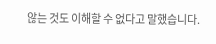않는 것도 이해할 수 없다고 말했습니다.